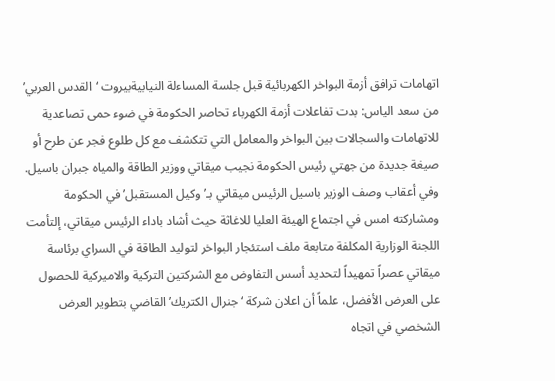اتهامات ترافق أزمة البواخر الكهربائية قبل جلسة المساءلة النيابيةبيروت ‘القدس العربي’ من سعد الياس: بدت تفاعلات أزمة الكهرباء تحاصر الحكومة في ضوء حمى تصاعدية للاتهامات والسجالات بين البواخر والمعامل التي تتكشف مع كل طلوع فجر عن طرح أو صيغة جديدة من جهتي رئيس الحكومة نجيب ميقاتي ووزير الطاقة والمياه جبران باسيل.
وفي أعقاب وصف الوزير باسيل الرئيس ميقاتي بـ’وكيل المستقبل’ في الحكومة ومشاركته امس في اجتماع الهيئة العليا للاغاثة حيث أشاد باداء الرئيس ميقاتي، إلتأمت اللجنة الوزارية المكلفة متابعة ملف استئجار البواخر لتوليد الطاقة في السراي برئاسة ميقاتي عصراً تمهيداً لتحديد أسس التفاوض مع الشركتين التركية والاميركية للحصول على العرض الأفضل، علماً أن اعلان شركة ‘جنرال الكتريك’ القاضي بتطوير العرض الشخصي في اتجاه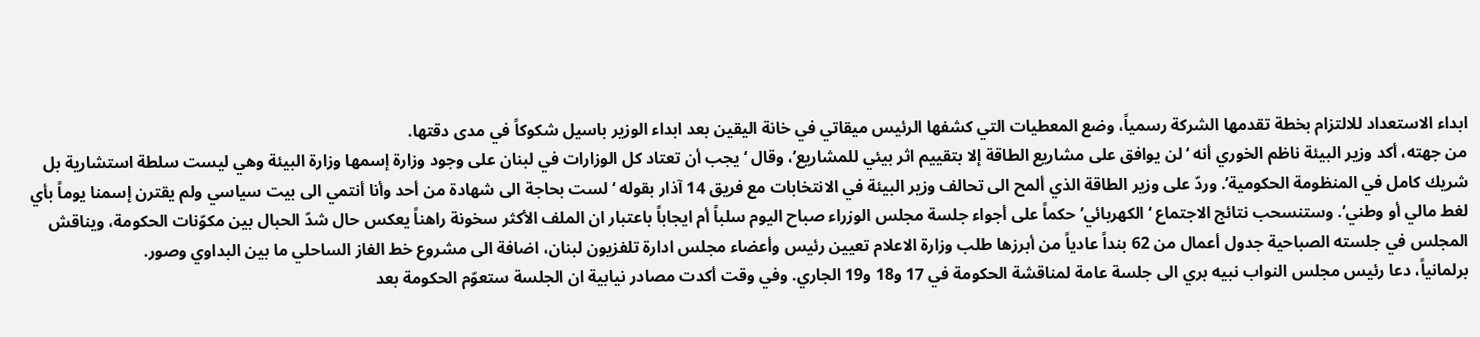ابداء الاستعداد للالتزام بخطة تقدمها الشركة رسمياً، وضع المعطيات التي كشفها الرئيس ميقاتي في خانة اليقين بعد ابداء الوزير باسيل شكوكاً في مدى دقتها.
من جهته، أكد وزير البيئة ناظم الخوري أنه ‘لن يوافق على مشاريع الطاقة إلا بتقييم اثر بيئي للمشاريع’، وقال ‘يجب أن تعتاد كل الوزارات في لبنان على وجود وزارة إسمها وزارة البيئة وهي ليست سلطة استشارية بل شريك كامل في المنظومة الحكومية’. وردّ على وزير الطاقة الذي ألمح الى تحالف وزير البيئة في الانتخابات مع فريق 14 آذار بقوله ‘لست بحاجة الى شهادة من أحد وأنا أنتمي الى بيت سياسي ولم يقترن إسمنا يوماً بأي لغط مالي أو وطني’. وستنسحب نتائج الاجتماع ‘الكهربائي’ حكماً على أجواء جلسة مجلس الوزراء صباح اليوم سلباً أم ايجاباً باعتبار ان الملف الأكثر سخونة راهناً يعكس حال شدّ الحبال بين مكوّنات الحكومة، ويناقش المجلس في جلسته الصباحية جدول أعمال من 62 بنداً عادياً من أبرزها طلب وزارة الاعلام تعيين رئيس وأعضاء مجلس ادارة تلفزيون لبنان، اضافة الى مشروع خط الغاز الساحلي ما بين البداوي وصور.
برلمانياً، دعا رئيس مجلس النواب نبيه بري الى جلسة عامة لمناقشة الحكومة في 17 و18 و19 الجاري. وفي وقت أكدت مصادر نيابية ان الجلسة ستعوّم الحكومة بعد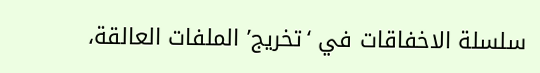سلسلة الاخفاقات في ‘تخريج’ الملفات العالقة،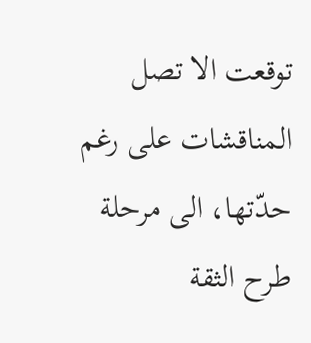توقعت الا تصل المناقشات على رغم حدّتها، الى مرحلة طرح الثقة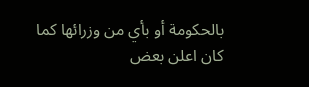بالحكومة أو بأي من وزرائها كما كان اعلن بعض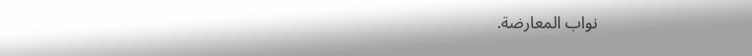نواب المعارضة.